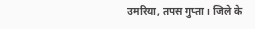उमरिया, तपस गुप्ता । जिले के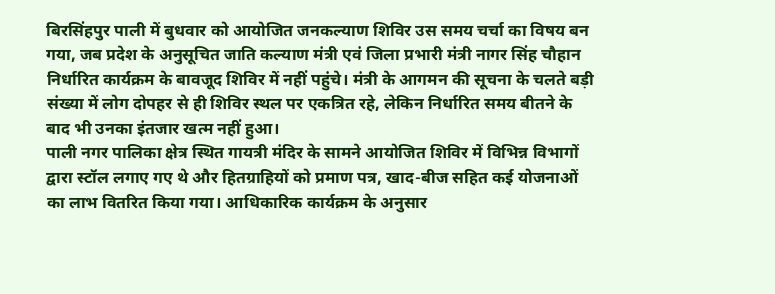बिरसिंहपुर पाली में बुधवार को आयोजित जनकल्याण शिविर उस समय चर्चा का विषय बन गया, जब प्रदेश के अनुसूचित जाति कल्याण मंत्री एवं जिला प्रभारी मंत्री नागर सिंह चौहान निर्धारित कार्यक्रम के बावजूद शिविर में नहीं पहुंचे। मंत्री के आगमन की सूचना के चलते बड़ी संख्या में लोग दोपहर से ही शिविर स्थल पर एकत्रित रहे, लेकिन निर्धारित समय बीतने के बाद भी उनका इंतजार खत्म नहीं हुआ।
पाली नगर पालिका क्षेत्र स्थित गायत्री मंदिर के सामने आयोजित शिविर में विभिन्न विभागों द्वारा स्टॉल लगाए गए थे और हितग्राहियों को प्रमाण पत्र, खाद-बीज सहित कई योजनाओं का लाभ वितरित किया गया। आधिकारिक कार्यक्रम के अनुसार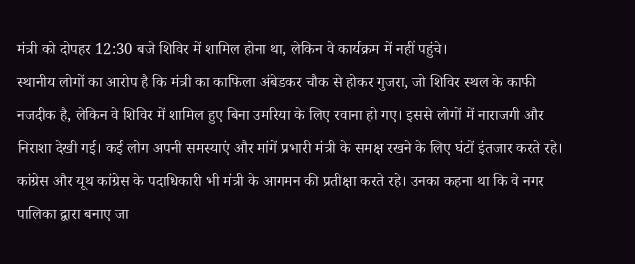मंत्री को दोपहर 12:30 बजे शिविर में शामिल होना था, लेकिन वे कार्यक्रम में नहीं पहुंचे।
स्थानीय लोगों का आरोप है कि मंत्री का काफिला अंबेडकर चौक से होकर गुजरा, जो शिविर स्थल के काफी नजदीक है, लेकिन वे शिविर में शामिल हुए बिना उमरिया के लिए रवाना हो गए। इससे लोगों में नाराजगी और निराशा देखी गई। कई लोग अपनी समस्याएं और मांगें प्रभारी मंत्री के समक्ष रखने के लिए घंटों इंतजार करते रहे।
कांग्रेस और यूथ कांग्रेस के पदाधिकारी भी मंत्री के आगमन की प्रतीक्षा करते रहे। उनका कहना था कि वे नगर पालिका द्वारा बनाए जा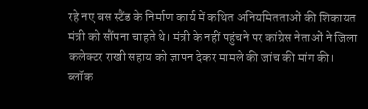रहे नए बस स्टैंड के निर्माण कार्य में कथित अनियमितताओं की शिकायत मंत्री को सौंपना चाहते थे। मंत्री के नहीं पहुंचने पर कांग्रेस नेताओं ने जिला कलेक्टर राखी सहाय को ज्ञापन देकर मामले की जांच की मांग की।
ब्लॉक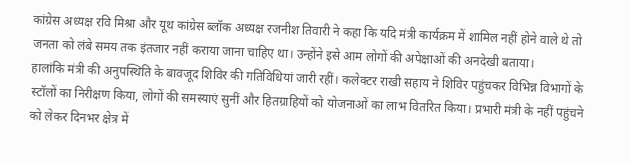कांग्रेस अध्यक्ष रवि मिश्रा और यूथ कांग्रेस ब्लॉक अध्यक्ष रजनीश तिवारी ने कहा कि यदि मंत्री कार्यक्रम में शामिल नहीं होने वाले थे तो जनता को लंबे समय तक इंतजार नहीं कराया जाना चाहिए था। उन्होंने इसे आम लोगों की अपेक्षाओं की अनदेखी बताया।
हालांकि मंत्री की अनुपस्थिति के बावजूद शिविर की गतिविधियां जारी रहीं। कलेक्टर राखी सहाय ने शिविर पहुंचकर विभिन्न विभागों के स्टॉलों का निरीक्षण किया, लोगों की समस्याएं सुनीं और हितग्राहियों को योजनाओं का लाभ वितरित किया। प्रभारी मंत्री के नहीं पहुंचने को लेकर दिनभर क्षेत्र में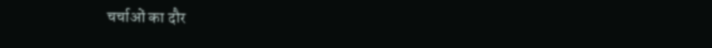चर्चाओं का दौर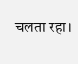चलता रहा।